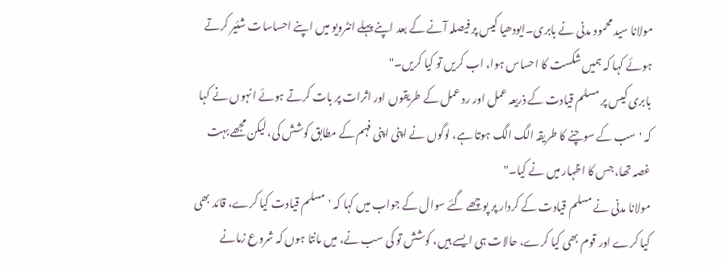مولانا سید محمود مدنی نے بابری۔ایودھیا کیس پر فیصلہ آنے کے بعد اپنے پہلے انٹرویو میں اپنے احساسات شئیر کرتے ہوئے کہا کہ ہمیں شکست کا احساس ہوا، اب کریں تو کیا کریں۔"
بابری کیس پر مسلم قیادت کے ذریعہ عمل اور رد عمل کے طریقوں اور اثرات پر بات کرتے ہوئے انہوں نے کہا کہ 'سب کے سوچنے کا طریقہ الگ الگ ہوتا ہے، لوگوں نے اپنی اپنی فہم کے مطابق کوشش کی، لیکن مجھے بہت غصہ تھا، جس کا اظہار میں نے کیا۔"
مولانا مدنی نے مسلم قیادت کے کردار پر پوچھے گئے سوال کے جواب میں کہا کہ 'مسلم قیادت کیا کرے، قائد بھی کیا کرے اور قوم بھی کیا کرے، حالات ہی ایسے ہیں، کوشش تو کی سب نے، میں مانتا ہوں کہ شروع زمانے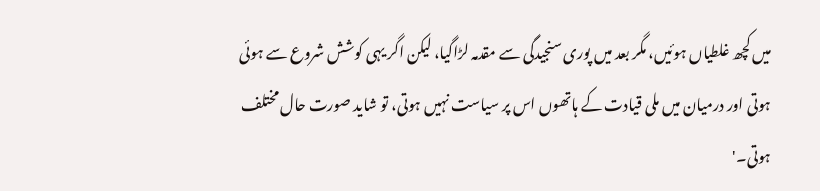میں کچھ غلطیاں ہوئیں، مگر بعد میں پوری سنجیدگی سے مقدمہ لڑاگیا، لیکن اگر یہی کوشش شروع سے ہوئی ہوتی اور درمیان میں ملی قیادت کے ہاتھوں اس پر سیاست نہیں ہوتی، تو شاید صورت حال مختلف ہوتی۔'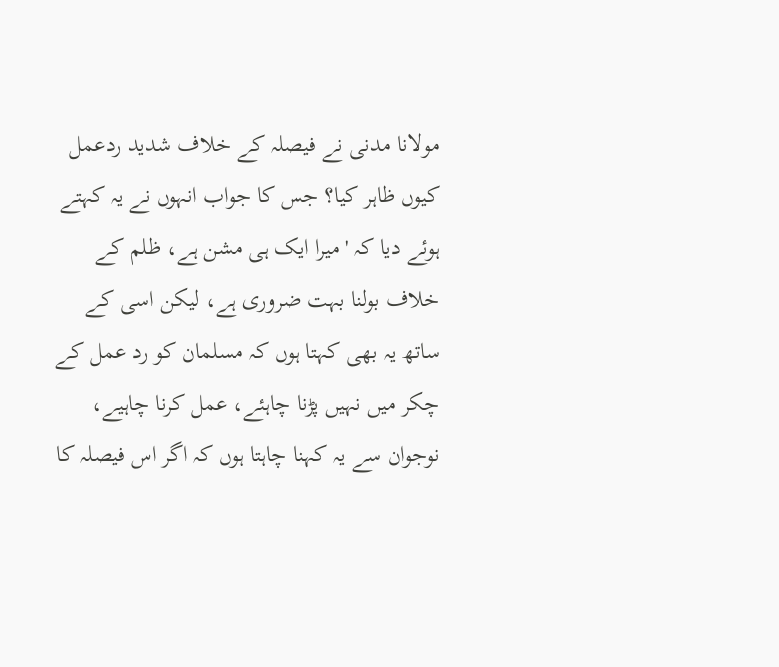مولانا مدنی نے فیصلہ کے خلاف شدید ردعمل کیوں ظاہر کیا؟ جس کا جواب انہوں نے یہ کہتے ہوئے دیا کہ 'میرا ایک ہی مشن ہے، ظلم کے خلاف بولنا بہت ضروری ہے، لیکن اسی کے ساتھ یہ بھی کہتا ہوں کہ مسلمان کو رد عمل کے چکر میں نہیں پڑنا چاہئے، عمل کرنا چاہیے، نوجوان سے یہ کہنا چاہتا ہوں کہ اگر اس فیصلہ کا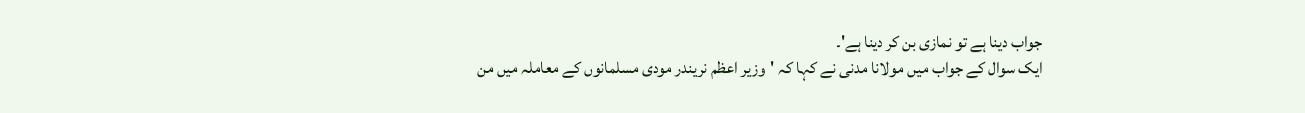جواب دینا ہے تو نمازی بن کر دینا ہے'۔
ایک سوال کے جواب میں مولانا مدنی نے کہا کہ 'وزیر اعظم نریندر مودی مسلمانوں کے معاملہ میں من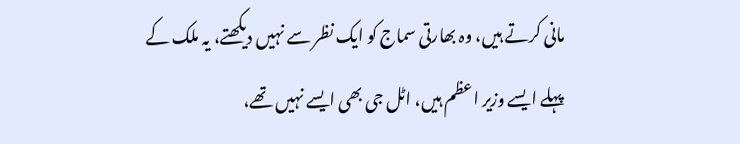مانی کرتے ہیں، وہ بھارتی سماج کو ایک نظر سے نہیں دیکھتے، یہ ملک کے پہلے ایسے وزیر اعظم ہیں، اٹل جی بھی ایسے نہیں تھے،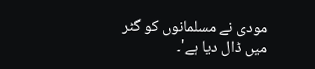مودی نے مسلمانوں کو گٹر میں ڈال دیا ہے'۔